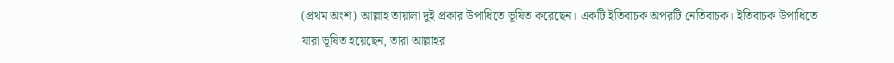(প্রথম অংশ) আল্লাহ তায়ালা দুই প্রকার উপাধিতে ভূষিত করেছেন। একটি ইতিবাচক অপরটি নেতিবাচক। ইতিবাচক উপাধিতে যারা ভূষিত হয়েছেন, তারা আল্লাহর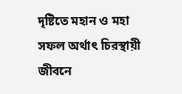দৃষ্টিতে মহান ও মহা সফল অর্থাৎ চিরস্থায়ী জীবনে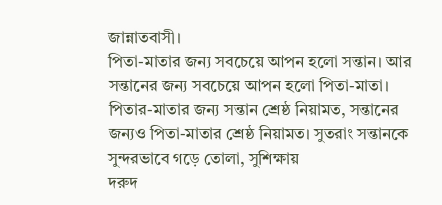জান্নাতবাসী।
পিতা-মাতার জন্য সবচেয়ে আপন হলো সন্তান। আর সন্তানের জন্য সবচেয়ে আপন হলো পিতা-মাতা। পিতার-মাতার জন্য সন্তান শ্রেষ্ঠ নিয়ামত, সন্তানের জন্যও পিতা-মাতার শ্রেষ্ঠ নিয়ামত। সুতরাং সন্তানকে সুন্দরভাবে গড়ে তোলা, সুশিক্ষায়
দরুদ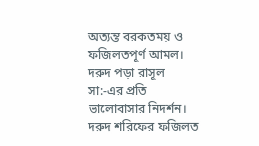অত্যন্ত বরকতময় ও ফজিলতপূর্ণ আমল। দরুদ পড়া রাসূল সা:-এর প্রতি ভালোবাসার নিদর্শন। দরুদ শরিফের ফজিলত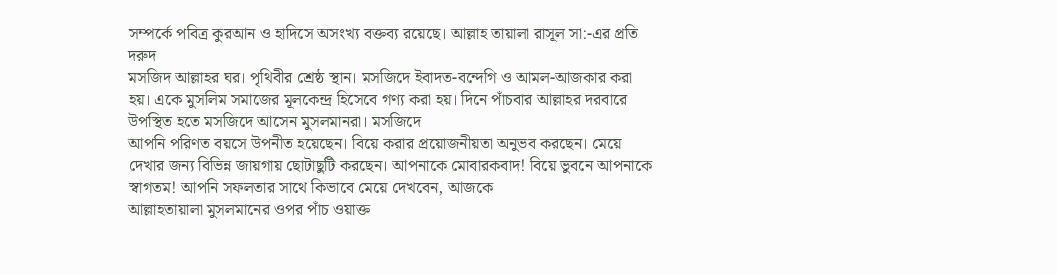সম্পর্কে পবিত্র কুরআন ও হাদিসে অসংখ্য বক্তব্য রয়েছে। আল্লাহ তায়ালা রাসূল সা:-এর প্রতি দরুদ
মসজিদ আল্লাহর ঘর। পৃথিবীর শ্রেষ্ঠ স্থান। মসজিদে ইবাদত-বন্দেগি ও আমল-আজকার করা হয়। একে মুসলিম সমাজের মূলকেন্দ্র হিসেবে গণ্য করা হয়। দিনে পাঁচবার আল্লাহর দরবারে উপস্থিত হতে মসজিদে আসেন মুসলমানরা। মসজিদে
আপনি পরিণত বয়সে উপনীত হয়েছেন। বিয়ে করার প্রয়োজনীয়তা অনুভব করছেন। মেয়ে দেখার জন্য বিভিন্ন জায়গায় ছোটাছুটি করছেন। আপনাকে মোবারকবাদ! বিয়ে ভুবনে আপনাকে স্বাগতম! আপনি সফলতার সাথে কিভাবে মেয়ে দেখবেন, আজকে
আল্লাহতায়ালা মুসলমানের ওপর পাঁচ ওয়াক্ত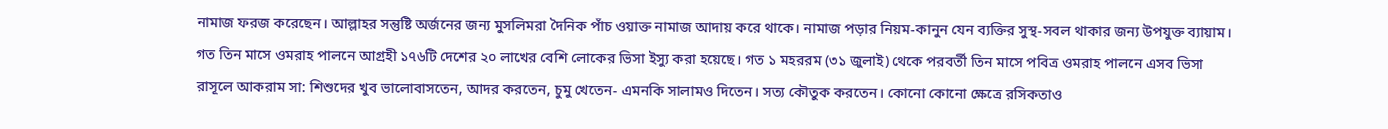নামাজ ফরজ করেছেন। আল্লাহর সন্তুষ্টি অর্জনের জন্য মুসলিমরা দৈনিক পাঁচ ওয়াক্ত নামাজ আদায় করে থাকে। নামাজ পড়ার নিয়ম-কানুন যেন ব্যক্তির সুস্থ-সবল থাকার জন্য উপযুক্ত ব্যায়াম।
গত তিন মাসে ওমরাহ পালনে আগ্রহী ১৭৬টি দেশের ২০ লাখের বেশি লোকের ভিসা ইস্যু করা হয়েছে। গত ১ মহররম (৩১ জুলাই) থেকে পরবর্তী তিন মাসে পবিত্র ওমরাহ পালনে এসব ভিসা
রাসূলে আকরাম সা: শিশুদের খুব ভালোবাসতেন, আদর করতেন, চুমু খেতেন- এমনকি সালামও দিতেন। সত্য কৌতুক করতেন। কোনো কোনো ক্ষেত্রে রসিকতাও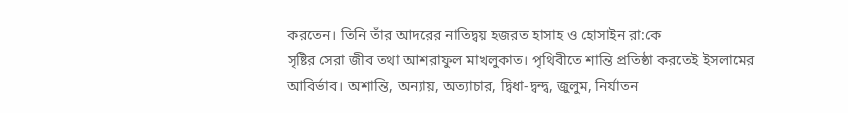করতেন। তিনি তাঁর আদরের নাতিদ্বয় হজরত হাসাহ ও হোসাইন রা:কে
সৃষ্টির সেরা জীব তথা আশরাফুল মাখলুকাত। পৃথিবীতে শান্তি প্রতিষ্ঠা করতেই ইসলামের আবির্ভাব। অশান্তি, অন্যায়, অত্যাচার, দ্বিধা-দ্বন্দ্ব, জুলুম, নির্যাতন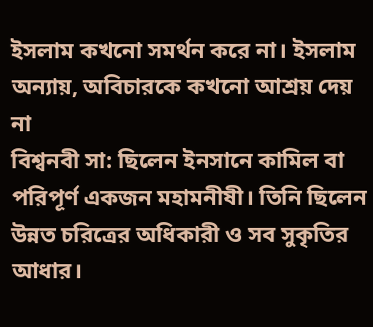ইসলাম কখনো সমর্থন করে না। ইসলাম অন্যায়, অবিচারকে কখনো আশ্রয় দেয় না
বিশ্বনবী সা: ছিলেন ইনসানে কামিল বা পরিপূর্ণ একজন মহামনীষী। তিনি ছিলেন উন্নত চরিত্রের অধিকারী ও সব সুকৃতির আধার।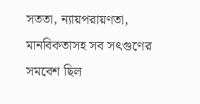সততা, ন্যায়পরায়ণতা, মানবিকতাসহ সব সৎগুণের সমবেশ ছিল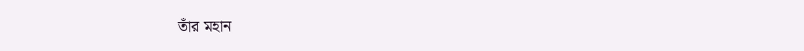তাঁর মহান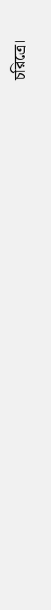চরিত্রে।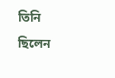তিনি ছিলেন